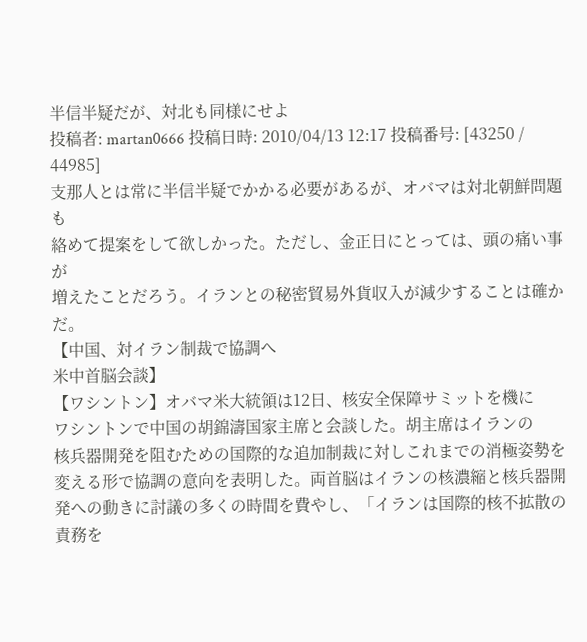半信半疑だが、対北も同様にせよ
投稿者: martan0666 投稿日時: 2010/04/13 12:17 投稿番号: [43250 / 44985]
支那人とは常に半信半疑でかかる必要があるが、オバマは対北朝鮮問題も
絡めて提案をして欲しかった。ただし、金正日にとっては、頭の痛い事が
増えたことだろう。イランとの秘密貿易外貨収入が減少することは確かだ。
【中国、対イラン制裁で協調へ
米中首脳会談】
【ワシントン】オバマ米大統領は12日、核安全保障サミットを機に
ワシントンで中国の胡錦濤国家主席と会談した。胡主席はイランの
核兵器開発を阻むための国際的な追加制裁に対しこれまでの消極姿勢を
変える形で協調の意向を表明した。両首脳はイランの核濃縮と核兵器開
発への動きに討議の多くの時間を費やし、「イランは国際的核不拡散の
責務を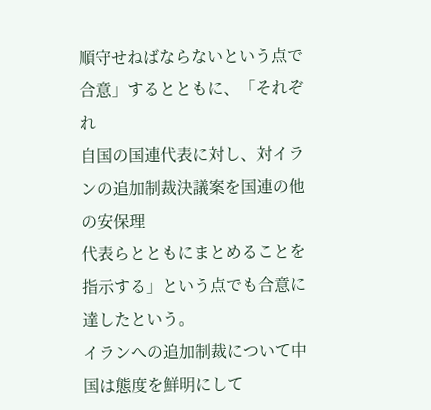順守せねばならないという点で合意」するとともに、「それぞれ
自国の国連代表に対し、対イランの追加制裁決議案を国連の他の安保理
代表らとともにまとめることを指示する」という点でも合意に達したという。
イランへの追加制裁について中国は態度を鮮明にして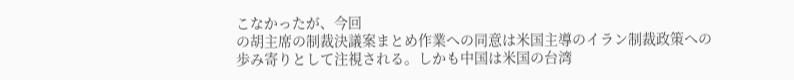こなかったが、今回
の胡主席の制裁決議案まとめ作業への同意は米国主導のイラン制裁政策への
歩み寄りとして注視される。しかも中国は米国の台湾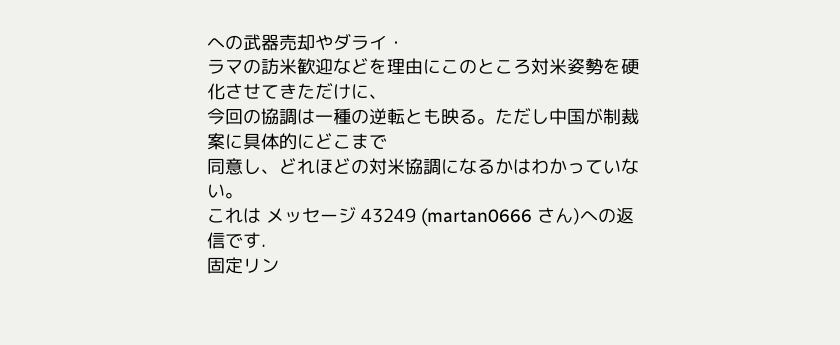への武器売却やダライ・
ラマの訪米歓迎などを理由にこのところ対米姿勢を硬化させてきただけに、
今回の協調は一種の逆転とも映る。ただし中国が制裁案に具体的にどこまで
同意し、どれほどの対米協調になるかはわかっていない。
これは メッセージ 43249 (martan0666 さん)への返信です.
固定リン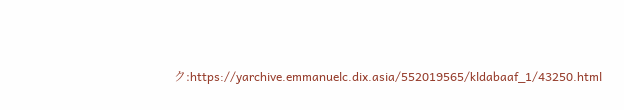ク:https://yarchive.emmanuelc.dix.asia/552019565/kldabaaf_1/43250.html